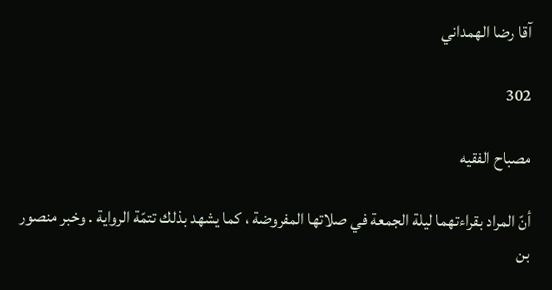آقا رضا الهمداني

302

مصباح الفقيه

أنّ المراد بقراءتهما ليلة الجمعة في صلاتها المفروضة ، كما يشهد بذلك تتمّة الرواية . وخبر منصور بن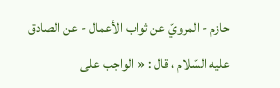حازم - المرويّ عن ثواب الأعمال - عن الصادق عليه السّلام ، قال : « الواجب على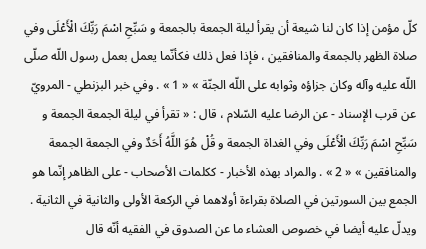كلّ مؤمن إذا كان لنا شيعة أن يقرأ ليلة الجمعة بالجمعة و سَبِّحِ اسْمَ رَبِّكَ الْأَعْلَى وفي صلاة الظهر بالجمعة والمنافقين ، فإذا فعل ذلك فكأنّما يعمل بعمل رسول اللّه صلّى اللّه عليه وآله وكان جزاؤه وثوابه على اللّه الجنّة » « 1 » . وفي خبر البزنطي - المرويّ عن قرب الإسناد - عن الرضا عليه السّلام ، قال : « تقرأ في ليلة الجمعة الجمعة و سَبِّحِ اسْمَ رَبِّكَ الْأَعْلَى وفي الغداة الجمعة و قُلْ هُوَ اللَّهُ أَحَدٌ وفي الجمعة الجمعة والمنافقين » « 2 » . والمراد بهذه الأخبار - ككلمات الأصحاب - على الظاهر إنّما هو الجمع بين السورتين في الصلاة بقراءة أولاهما في الركعة الأولى والثانية في الثانية . ويدلّ عليه أيضا في خصوص العشاء ما عن الصدوق في الفقيه أنّه قال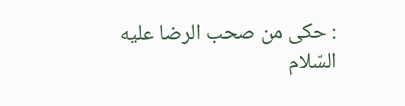: حكى من صحب الرضا عليه السّلام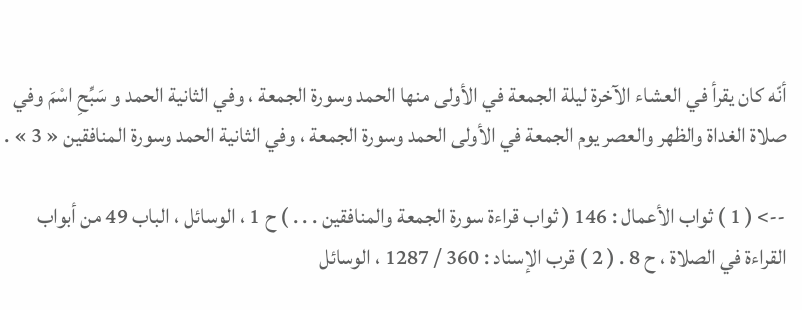أنّه كان يقرأ في العشاء الآخرة ليلة الجمعة في الأولى منها الحمد وسورة الجمعة ، وفي الثانية الحمد و سَبِّحِ اسْمَ وفي صلاة الغداة والظهر والعصر يوم الجمعة في الأولى الحمد وسورة الجمعة ، وفي الثانية الحمد وسورة المنافقين « 3 » .

--> ( 1 ) ثواب الأعمال : 146 ( ثواب قراءة سورة الجمعة والمنافقين . . . ) ح 1 ، الوسائل ، الباب 49 من أبواب القراءة في الصلاة ، ح 8 . ( 2 ) قرب الإسناد : 360 / 1287 ، الوسائل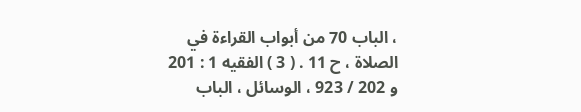، الباب 70 من أبواب القراءة في الصلاة ، ح 11 . ( 3 ) الفقيه 1 : 201 و 202 / 923 ، الوسائل ، الباب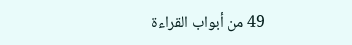49 من أبواب القراءة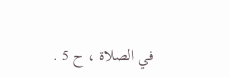في الصلاة ، ح 5 .